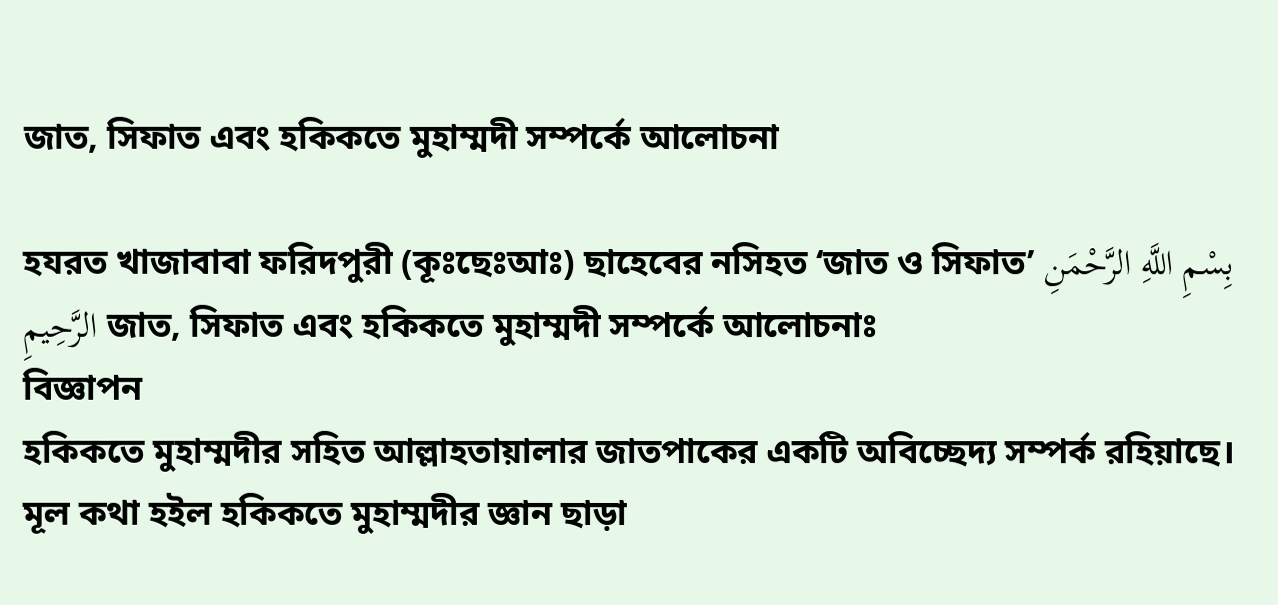জাত, সিফাত এবং হকিকতে মুহাম্মদী সম্পর্কে আলোচনা

হযরত খাজাবাবা ফরিদপুরী (কূঃছেঃআঃ) ছাহেবের নসিহত ‘জাত ও সিফাত’ بِسْمِ اللَّهِ الرَّحْمَنِ الرَّحِيمِ জাত, সিফাত এবং হকিকতে মুহাম্মদী সম্পর্কে আলোচনাঃ
বিজ্ঞাপন
হকিকতে মুহাম্মদীর সহিত আল্লাহতায়ালার জাতপাকের একটি অবিচ্ছেদ্য সম্পর্ক রহিয়াছে। মূল কথা হইল হকিকতে মুহাম্মদীর জ্ঞান ছাড়া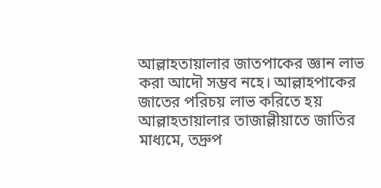আল্লাহতায়ালার জাতপাকের জ্ঞান লাভ করা আদৌ সম্ভব নহে। আল্লাহপাকের জাতের পরিচয় লাভ করিতে হয় আল্লাহতায়ালার তাজাল্লীয়াতে জাতির মাধ্যমে, তদ্রুপ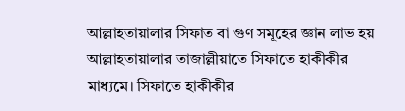আল্লাহতায়ালার সিফাত বা গুণ সমূহের জ্ঞান লাভ হয় আল্লাহতায়ালার তাজাল্লীয়াতে সিফাতে হাকীকীর মাধ্যমে। সিফাতে হাকীকীর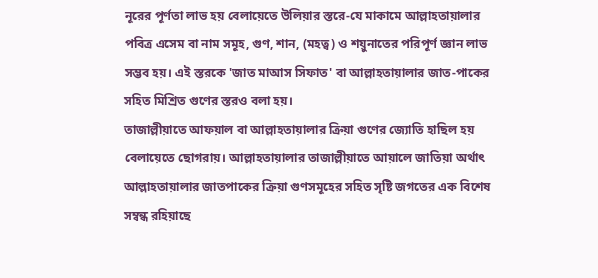নূরের পূর্ণতা লাভ হয় বেলায়েতে উলিয়ার স্তরে-যে মাকামে আল্লাহতায়ালার পবিত্র এসেম বা নাম সমূহ, গুণ, শান, (মহত্ব) ও শয়ুনাতের পরিপূর্ণ জ্ঞান লাভ সম্ভব হয়। এই স্তরকে 'জাত মাআস সিফাত' বা আল্লাহতায়ালার জাত-পাকের সহিত মিশ্রিত গুণের স্তরও বলা হয়।
তাজাল্লীয়াতে আফয়াল বা আল্লাহতায়ালার ক্রিয়া গুণের জ্যোতি হাছিল হয় বেলায়েতে ছোগরায়। আল্লাহতায়ালার তাজাল্লীয়াতে আয়ালে জাতিয়া অর্থাৎ আল্লাহতায়ালার জাতপাকের ক্রিয়া গুণসমূহের সহিত সৃষ্টি জগতের এক বিশেষ সম্বন্ধ রহিয়াছে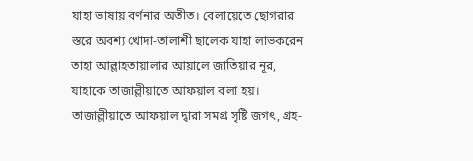যাহা ভাষায় বর্ণনার অতীত। বেলায়েতে ছোগরার স্তরে অবশ্য খোদা-তালাশী ছালেক যাহা লাভকরেন তাহা আল্লাহতায়ালার আয়ালে জাতিয়ার নূর, যাহাকে তাজাল্লীয়াতে আফয়াল বলা হয়। তাজাল্লীয়াতে আফয়াল দ্বারা সমগ্র সৃষ্টি জগৎ, গ্রহ-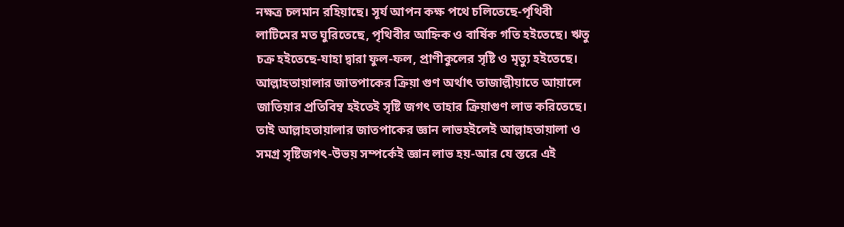নক্ষত্র চলমান রহিয়াছে। সূর্য আপন কক্ষ পথে চলিতেছে-পৃথিবী লাটিমের মত ঘুরিতেছে, পৃথিবীর আহ্নিক ও বার্ষিক গতি হইতেছে। ঋতু চক্র হইতেছে-যাহা দ্বারা ফুল-ফল, প্রাণীকুলের সৃষ্টি ও মৃত্যু হইতেছে। আল্লাহতায়ালার জাতপাকের ক্রিয়া গুণ অর্থাৎ তাজাল্লীয়াতে আয়ালে জাতিয়ার প্রতিবিম্ব হইতেই সৃষ্টি জগৎ তাহার ক্রিয়াগুণ লাভ করিতেছে। তাই আল্লাহতায়ালার জাতপাকের জ্ঞান লাভহইলেই আল্লাহতায়ালা ও সমগ্র সৃষ্টিজগৎ-উভয় সম্পর্কেই জ্ঞান লাভ হয়-আর যে স্তরে এই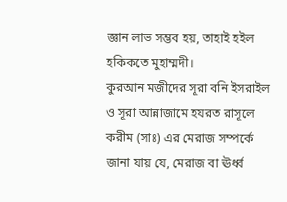জ্ঞান লাভ সম্ভব হয়, তাহাই হইল হকিকতে মুহাম্মদী।
কুরআন মজীদের সূরা বনি ইসরাইল ও সূরা আন্নাজামে হযরত রাসূলে করীম (সাঃ) এর মেরাজ সম্পর্কে জানা যায় যে, মেরাজ বা ঊর্ধ্ব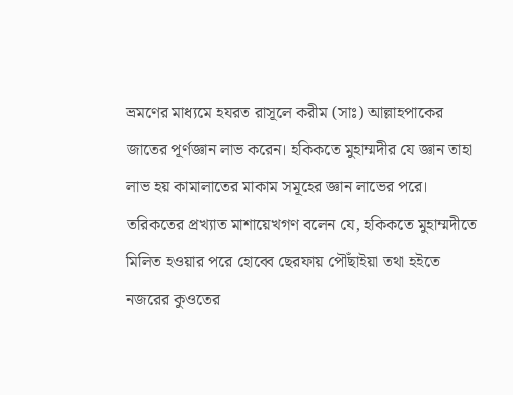ভ্রমণের মাধ্যমে হযরত রাসূলে করীম (সাঃ) আল্লাহপাকের জাতের পূর্ণজ্ঞান লাভ করেন। হকিকতে মুহাম্মদীর যে জ্ঞান তাহা লাভ হয় কামালাতের মাকাম সমূহের জ্ঞান লাভের পরে। তরিকতের প্রখ্যাত মাশায়েখগণ বলেন যে, হকিকতে মুহাম্মদীতে মিলিত হওয়ার পরে হোব্বে ছেরফায় পৌঁছাইয়া তথা হইতে নজরের কুওতের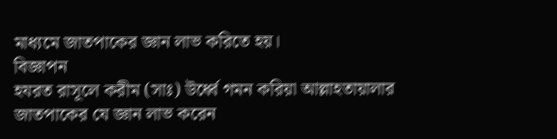মাধ্যমে জাতপাকের জ্ঞান লাভ করিতে হয়।
বিজ্ঞাপন
হযরত রাসূলে করীম (সাঃ) উর্ধ্বে গমন করিয়া আল্লাহতায়ালার জাতপাকের যে জ্ঞান লাভ করেন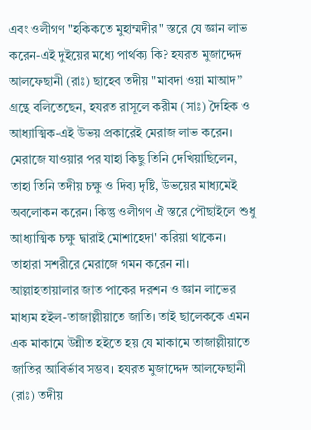এবং ওলীগণ "হকিকতে মুহাম্মদীর" স্তরে যে জ্ঞান লাভ করেন-এই দুইয়ের মধ্যে পার্থক্য কি? হযরত মুজাদ্দেদ আলফেছানী (রাঃ) ছাহেব তদীয় "মাবদা ওয়া মাআদ” গ্রন্থে বলিতেছেন, হযরত রাসূলে করীম (সাঃ) দৈহিক ও আধ্যাত্মিক-এই উভয় প্রকারেই মেরাজ লাভ করেন। মেরাজে যাওয়ার পর যাহা কিছু তিনি দেখিয়াছিলেন, তাহা তিনি তদীয় চক্ষু ও দিব্য দৃষ্টি, উভয়ের মাধ্যমেই অবলোকন করেন। কিন্তু ওলীগণ ঐ স্তরে পৌছাইলে শুধু আধ্যাত্মিক চক্ষু দ্বারাই মোশাহেদা' করিয়া থাকেন। তাহারা সশরীরে মেরাজে গমন করেন না।
আল্লাহতায়ালার জাত পাকের দরশন ও জ্ঞান লাভের মাধ্যম হইল-তাজাল্লীয়াতে জাতি। তাই ছালেককে এমন এক মাকামে উন্নীত হইতে হয় যে মাকামে তাজাল্লীয়াতে জাতির আবির্ভাব সম্ভব। হযরত মুজাদ্দেদ আলফেছানী (রাঃ) তদীয়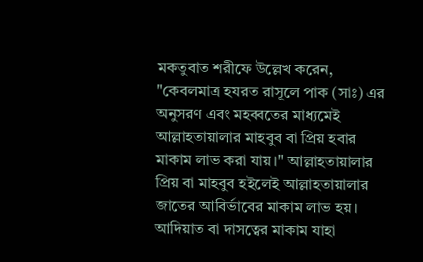মকতুবাত শরীফে উল্লেখ করেন, "কেবলমাত্র হযরত রাসূলে পাক (সাঃ) এর অনুসরণ এবং মহব্বতের মাধ্যমেই আল্লাহতায়ালার মাহবুব বা প্রিয় হবার মাকাম লাভ করা যায়।" আল্লাহতায়ালার প্রিয় বা মাহবুব হইলেই আল্লাহতায়ালার জাতের আবির্ভাবের মাকাম লাভ হয়। আদিয়াত বা দাসত্বের মাকাম যাহা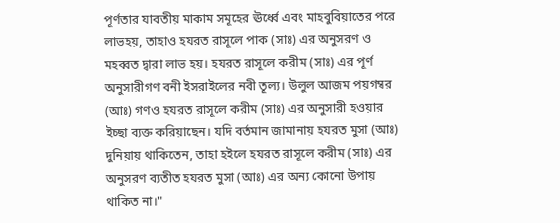পূর্ণতার যাবতীয় মাকাম সমূহের ঊর্ধ্বে এবং মাহবুবিয়াতের পরে লাভহয়, তাহাও হযরত রাসূলে পাক (সাঃ) এর অনুসরণ ও মহব্বত দ্বারা লাভ হয়। হযরত রাসূলে করীম (সাঃ) এর পূর্ণ অনুসারীগণ বনী ইসরাইলের নবী তূল্য। উলুল আজম পয়গম্বর (আঃ) গণও হযরত রাসূলে করীম (সাঃ) এর অনুসারী হওয়ার ইচ্ছা ব্যক্ত করিয়াছেন। যদি বর্তমান জামানায় হযরত মুসা (আঃ) দুনিয়ায় থাকিতেন, তাহা হইলে হযরত রাসূলে করীম (সাঃ) এর অনুসরণ ব্যতীত হযরত মুসা (আঃ) এর অন্য কোনো উপায় থাকিত না।"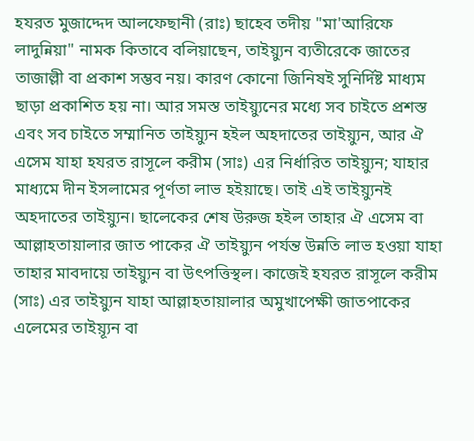হযরত মুজাদ্দেদ আলফেছানী (রাঃ) ছাহেব তদীয় "মা'আরিফে লাদুন্নিয়া" নামক কিতাবে বলিয়াছেন, তাইয়্যুন ব্যতীরেকে জাতের তাজাল্লী বা প্রকাশ সম্ভব নয়। কারণ কোনো জিনিষই সুনির্দিষ্ট মাধ্যম ছাড়া প্রকাশিত হয় না। আর সমস্ত তাইয়্যুনের মধ্যে সব চাইতে প্রশস্ত এবং সব চাইতে সম্মানিত তাইয়্যুন হইল অহদাতের তাইয়্যুন, আর ঐ এসেম যাহা হযরত রাসূলে করীম (সাঃ) এর নির্ধারিত তাইয়্যুন; যাহার মাধ্যমে দীন ইসলামের পূর্ণতা লাভ হইয়াছে। তাই এই তাইয়্যুনই অহদাতের তাইয়্যুন। ছালেকের শেষ উরুজ হইল তাহার ঐ এসেম বা আল্লাহতায়ালার জাত পাকের ঐ তাইয়্যুন পর্যন্ত উন্নতি লাভ হওয়া যাহা তাহার মাবদায়ে তাইয়্যুন বা উৎপত্তিস্থল। কাজেই হযরত রাসূলে করীম (সাঃ) এর তাইয়্যুন যাহা আল্লাহতায়ালার অমুখাপেক্ষী জাতপাকের এলেমের তাইয়্যূন বা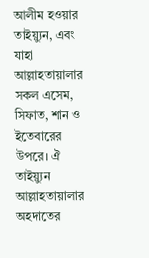আলীম হওয়ার তাইয়্যুন, এবং যাহা আল্লাহতায়ালার সকল এসেম, সিফাত, শান ও ইতেবারের উপরে। ঐ তাইয়্যুন আল্লাহতায়ালার অহদাতের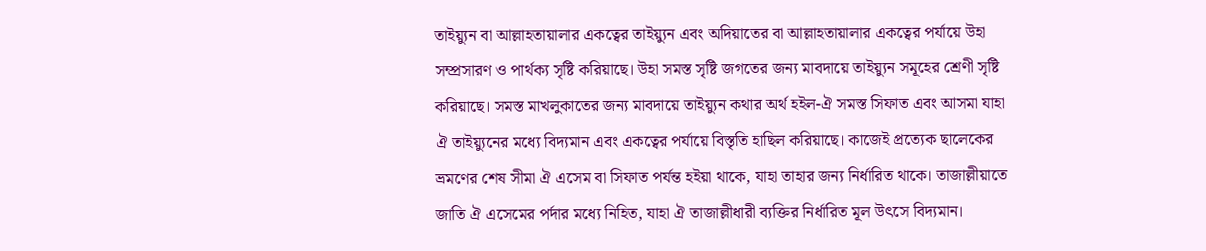তাইয়্যুন বা আল্লাহতায়ালার একত্বের তাইয়্যুন এবং অদিয়াতের বা আল্লাহতায়ালার একত্বের পর্যায়ে উহা সম্প্রসারণ ও পার্থক্য সৃষ্টি করিয়াছে। উহা সমস্ত সৃষ্টি জগতের জন্য মাবদায়ে তাইয়্যুন সমূহের শ্রেণী সৃষ্টি করিয়াছে। সমস্ত মাখলুকাতের জন্য মাবদায়ে তাইয়্যুন কথার অর্থ হইল-ঐ সমস্ত সিফাত এবং আসমা যাহা ঐ তাইয়্যুনের মধ্যে বিদ্যমান এবং একত্বের পর্যায়ে বিস্তৃতি হাছিল করিয়াছে। কাজেই প্রত্যেক ছালেকের ভ্রমণের শেষ সীমা ঐ এসেম বা সিফাত পর্যন্ত হইয়া থাকে, যাহা তাহার জন্য নির্ধারিত থাকে। তাজাল্লীয়াতে জাতি ঐ এসেমের পর্দার মধ্যে নিহিত, যাহা ঐ তাজাল্লীধারী ব্যক্তির নির্ধারিত মূল উৎসে বিদ্যমান।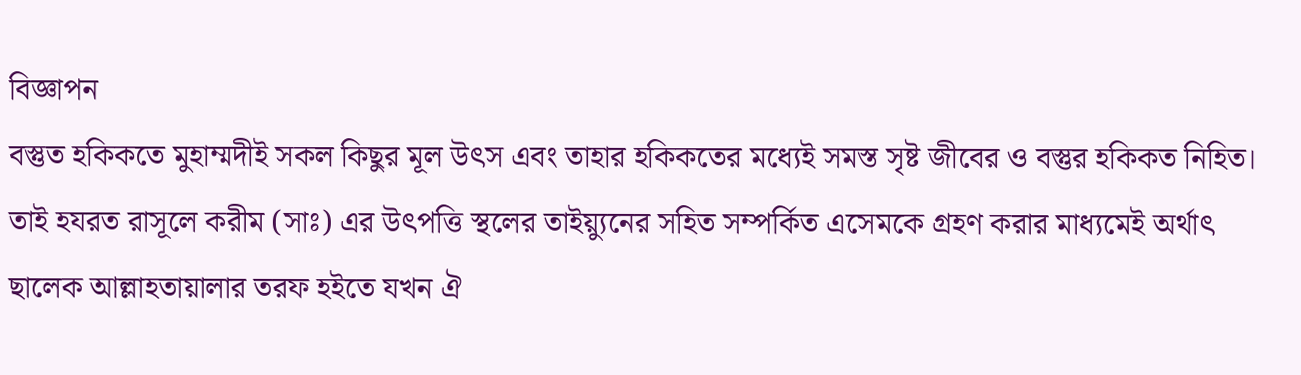বিজ্ঞাপন
বস্তুত হকিকতে মুহাম্মদীই সকল কিছুর মূল উৎস এবং তাহার হকিকতের মধ্যেই সমস্ত সৃষ্ট জীবের ও বস্তুর হকিকত নিহিত। তাই হযরত রাসূলে করীম (সাঃ) এর উৎপত্তি স্থলের তাইয়্যুনের সহিত সম্পর্কিত এসেমকে গ্রহণ করার মাধ্যমেই অর্থাৎ ছালেক আল্লাহতায়ালার তরফ হইতে যখন ঐ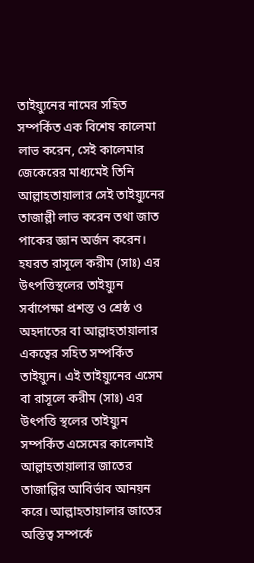তাইয়্যুনের নামের সহিত সম্পর্কিত এক বিশেষ কালেমা লাভ করেন, সেই কালেমার জেকেরের মাধ্যমেই তিনি আল্লাহতায়ালার সেই তাইয়্যুনের তাজাল্লী লাভ করেন তথা জাত পাকের জ্ঞান অর্জন করেন। হযরত রাসূলে করীম (সাঃ) এর উৎপত্তিস্থলের তাইয়্যুন সর্বাপেক্ষা প্রশস্ত ও শ্রেষ্ঠ ও অহদাতের বা আল্লাহতায়ালার একত্বের সহিত সম্পর্কিত তাইয়্যুন। এই তাইয়্যুনের এসেম বা রাসূলে করীম (সাঃ) এর উৎপত্তি স্থলের তাইয়্যুন সম্পর্কিত এসেমের কালেমাই আল্লাহতায়ালার জাতের তাজাল্লির আবির্ভাব আনয়ন করে। আল্লাহতায়ালার জাতের অস্তিত্ব সম্পর্কে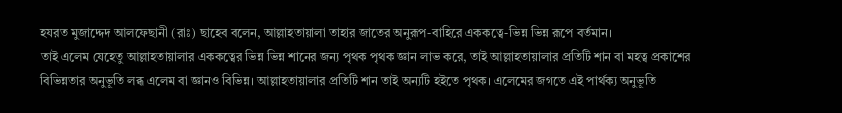হযরত মুজাদ্দেদ আলফেছানী (রাঃ) ছাহেব বলেন, আল্লাহতায়ালা তাহার জাতের অনুরূপ-বাহিরে এককত্বে-ভিন্ন ভিন্ন রূপে বর্তমান।
তাই এলেম যেহেতু আল্লাহতায়ালার এককত্বের ভিন্ন ভিন্ন শানের জন্য পৃথক পৃথক জ্ঞান লাভ করে, তাই আল্লাহতায়ালার প্রতিটি শান বা মহত্ব প্রকাশের বিভিন্নতার অনুভূতি লব্ধ এলেম বা জ্ঞানও বিভিন্ন। আল্লাহতায়ালার প্রতিটি শান তাই অন্যটি হইতে পৃথক। এলেমের জগতে এই পার্থক্য অনুভূতি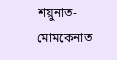শয়ুনাত-মোমকেনাত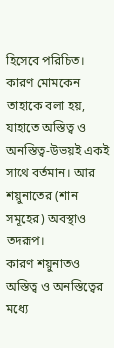হিসেবে পরিচিত। কারণ মোমকেন তাহাকে বলা হয়, যাহাতে অস্তিত্ব ও অনস্তিত্ব-উভয়ই একই সাথে বর্তমান। আর শয়ুনাতের (শান সমূহের) অবস্থাও তদরূপ।
কারণ শয়ুনাতও অস্তিত্ব ও অনস্তিত্বের মধ্যে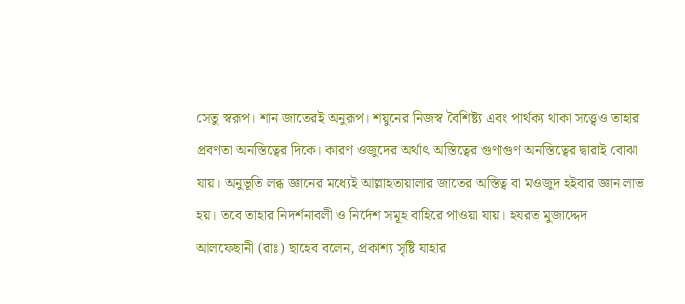সেতু স্বরূপ। শান জাতেরই অনুরূপ। শয়ুনের নিজস্ব বৈশিষ্ট্য এবং পার্থক্য থাকা সত্ত্বেও তাহার প্রবণতা অনস্তিত্বের দিকে। কারণ ওজুদের অর্থাৎ অস্তিত্বের গুণাগুণ অনস্তিত্বের দ্বারাই বোঝা যায়। অনুভূতি লব্ধ জ্ঞানের মধ্যেই আল্লাহতায়ালার জাতের অস্তিত্ব বা মওজুদ হইবার জ্ঞান লাভ হয়। তবে তাহার নিদর্শনাবলী ও নির্দেশ সমূহ বাহিরে পাওয়া যায়। হযরত মুজাদ্দেদ আলফেছানী (রাঃ) ছাহেব বলেন, প্রকাশ্য সৃষ্টি যাহার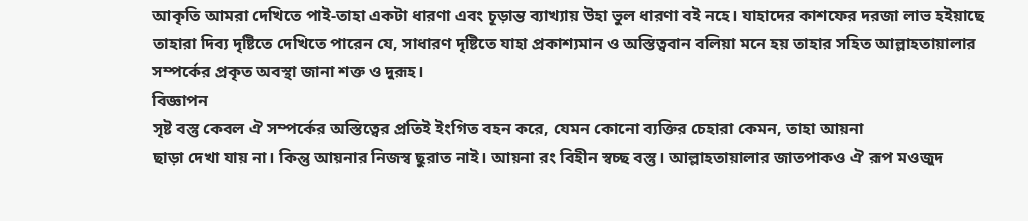আকৃতি আমরা দেখিতে পাই-তাহা একটা ধারণা এবং চূড়ান্ত ব্যাখ্যায় উহা ভুল ধারণা বই নহে। যাহাদের কাশফের দরজা লাভ হইয়াছে তাহারা দিব্য দৃষ্টিতে দেখিতে পারেন যে, সাধারণ দৃষ্টিতে যাহা প্রকাশ্যমান ও অস্তিত্ববান বলিয়া মনে হয় তাহার সহিত আল্লাহতায়ালার সম্পর্কের প্রকৃত অবস্থা জানা শক্ত ও দুরূহ।
বিজ্ঞাপন
সৃষ্ট বস্তু কেবল ঐ সম্পর্কের অস্তিত্বের প্রতিই ইংগিত বহন করে, যেমন কোনো ব্যক্তির চেহারা কেমন, তাহা আয়না
ছাড়া দেখা যায় না। কিন্তু আয়নার নিজস্ব ছুরাত নাই। আয়না রং বিহীন স্বচ্ছ বস্তু। আল্লাহতায়ালার জাতপাকও ঐ রূপ মওজুদ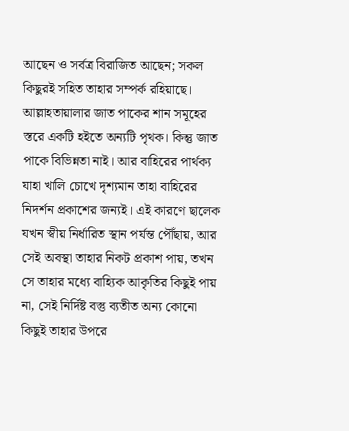আছেন ও সর্বত্র বিরাজিত আছেন; সকল কিছুরই সহিত তাহার সম্পর্ক রহিয়াছে। আল্লাহতায়ালার জাত পাকের শান সমূহের স্তরে একটি হইতে অন্যটি পৃথক। কিন্তু জাত পাকে বিভিন্নতা নাই। আর বাহিরের পার্থক্য যাহা খালি চোখে দৃশ্যমান তাহা বাহিরের নিদর্শন প্রকাশের জন্যই। এই কারণে ছালেক যখন স্বীয় নির্ধারিত স্থান পর্যন্ত পৌঁছায়, আর সেই অবস্থা তাহার নিকট প্রকাশ পায়, তখন সে তাহার মধ্যে বাহ্যিক আকৃতির কিছুই পায় না, সেই নির্দিষ্ট বস্তু ব্যতীত অন্য কোনো কিছুই তাহার উপরে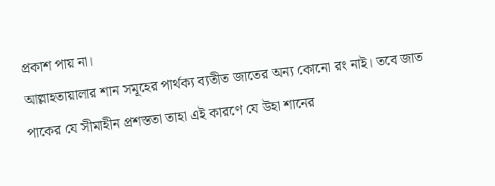প্রকাশ পায় না।
আল্লাহতায়ালার শান সমূহের পার্থক্য ব্যতীত জাতের অন্য কোনো রং নাই। তবে জাত পাকের যে সীমাহীন প্রশস্ততা তাহা এই কারণে যে উহা শানের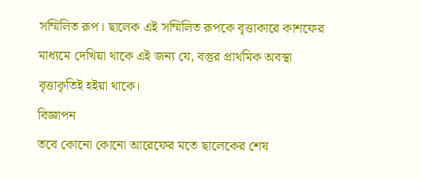সম্মিলিত রূপ। ছালেক এই সম্মিলিত রূপকে বৃত্তাকারে কাশফের মাধ্যমে দেখিয়া থাকে এই জন্য যে, বস্তুর প্রাথমিক অবস্থা বৃত্তাকৃতিই হইয়া থাকে।
বিজ্ঞাপন
তবে কোনো কোনো আরেফের মতে ছালেকের শেষ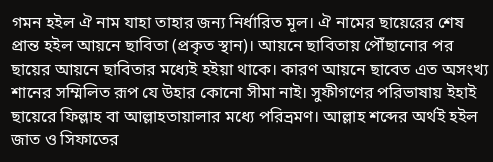গমন হইল ঐ নাম যাহা তাহার জন্য নির্ধারিত মূল। ঐ নামের ছায়েরের শেষ প্রান্ত হইল আয়নে ছাবিতা (প্রকৃত স্থান)। আয়নে ছাবিতায় পৌঁছানোর পর ছায়ের আয়নে ছাবিতার মধ্যেই হইয়া থাকে। কারণ আয়নে ছাবেত এত অসংখ্য শানের সম্মিলিত রূপ যে উহার কোনো সীমা নাই। সুফীগণের পরিভাষায় ইহাই ছায়েরে ফিল্লাহ বা আল্লাহতায়ালার মধ্যে পরিভ্রমণ। আল্লাহ শব্দের অর্থই হইল জাত ও সিফাতের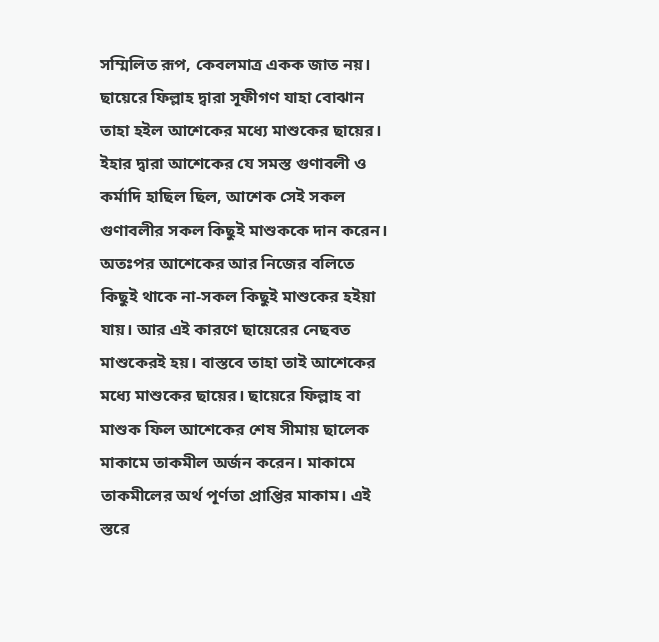সম্মিলিত রূপ, কেবলমাত্র একক জাত নয়। ছায়েরে ফিল্লাহ দ্বারা সূফীগণ যাহা বোঝান তাহা হইল আশেকের মধ্যে মাশুকের ছায়ের। ইহার দ্বারা আশেকের যে সমস্ত গুণাবলী ও কর্মাদি হাছিল ছিল, আশেক সেই সকল গুণাবলীর সকল কিছুই মাশুককে দান করেন। অতঃপর আশেকের আর নিজের বলিতে কিছুই থাকে না-সকল কিছুই মাশুকের হইয়া যায়। আর এই কারণে ছায়েরের নেছবত মাশুকেরই হয়। বাস্তবে তাহা তাই আশেকের মধ্যে মাশুকের ছায়ের। ছায়েরে ফিল্লাহ বা মাশুক ফিল আশেকের শেষ সীমায় ছালেক মাকামে তাকমীল অর্জন করেন। মাকামে তাকমীলের অর্থ পূর্ণতা প্রাপ্তির মাকাম। এই স্তরে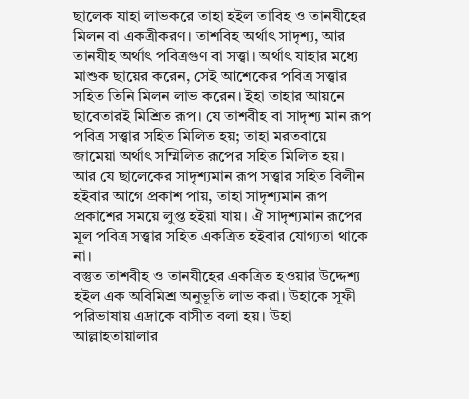ছালেক যাহা লাভকরে তাহা হইল তাবিহ ও তানযীহের মিলন বা একত্রীকরণ। তাশবিহ অর্থাৎ সাদৃশ্য, আর তানযীহ অর্থাৎ পবিত্রগুণ বা সত্ত্বা। অর্থাৎ যাহার মধ্যে মাশুক ছায়ের করেন, সেই আশেকের পবিত্র সত্ত্বার সহিত তিনি মিলন লাভ করেন। ইহা তাহার আয়নে ছাবেতারই মিশ্রিত রূপ। যে তাশবীহ বা সাদৃশ্য মান রূপ পবিত্র সত্ত্বার সহিত মিলিত হয়; তাহা মরতবায়ে জামেয়া অর্থাৎ সম্মিলিত রূপের সহিত মিলিত হয়। আর যে ছালেকের সাদৃশ্যমান রূপ সত্ত্বার সহিত বিলীন হইবার আগে প্রকাশ পায়, তাহা সাদৃশ্যমান রূপ প্রকাশের সময়ে লুপ্ত হইয়া যায়। ঐ সাদৃশ্যমান রূপের মূল পবিত্র সত্ত্বার সহিত একত্রিত হইবার যোগ্যতা থাকে না।
বস্তুত তাশবীহ ও তানযীহের একত্রিত হওয়ার উদ্দেশ্য হইল এক অবিমিশ্র অনুভূতি লাভ করা। উহাকে সূফী পরিভাষায় এদ্রাকে বাসীত বলা হয়। উহা আল্লাহতায়ালার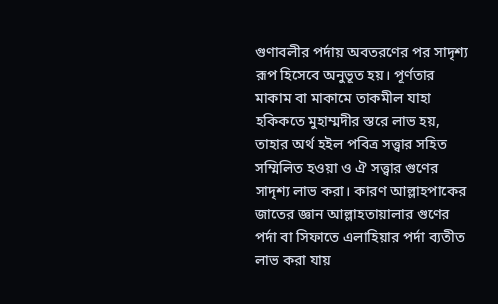গুণাবলীর পর্দায় অবতরণের পর সাদৃশ্য রূপ হিসেবে অনুভূত হয়। পূর্ণতার মাকাম বা মাকামে তাকমীল যাহা হকিকতে মুহাম্মদীর স্তরে লাভ হয়, তাহার অর্থ হইল পবিত্র সত্ত্বার সহিত সম্মিলিত হওয়া ও ঐ সত্ত্বার গুণের সাদৃশ্য লাভ করা। কারণ আল্লাহপাকের জাতের জ্ঞান আল্লাহতায়ালার গুণের পর্দা বা সিফাতে এলাহিয়ার পর্দা ব্যতীত লাভ করা যায়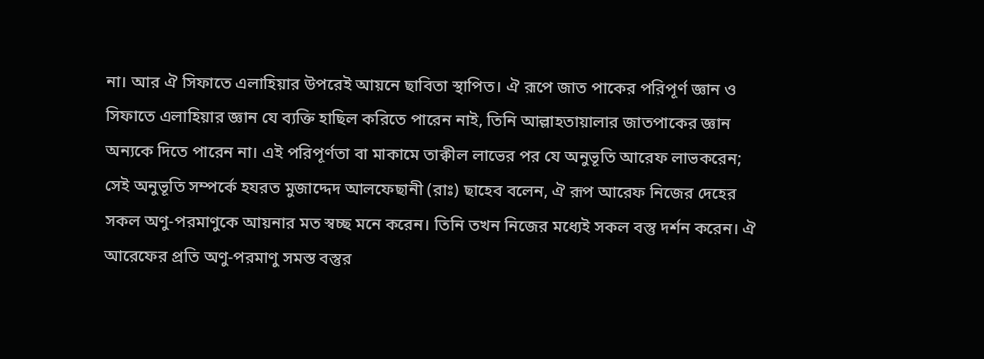না। আর ঐ সিফাতে এলাহিয়ার উপরেই আয়নে ছাবিতা স্থাপিত। ঐ রূপে জাত পাকের পরিপূর্ণ জ্ঞান ও সিফাতে এলাহিয়ার জ্ঞান যে ব্যক্তি হাছিল করিতে পারেন নাই, তিনি আল্লাহতায়ালার জাতপাকের জ্ঞান অন্যকে দিতে পারেন না। এই পরিপূর্ণতা বা মাকামে তাক্বীল লাভের পর যে অনুভূতি আরেফ লাভকরেন; সেই অনুভূতি সম্পর্কে হযরত মুজাদ্দেদ আলফেছানী (রাঃ) ছাহেব বলেন, ঐ রূপ আরেফ নিজের দেহের সকল অণু-পরমাণুকে আয়নার মত স্বচ্ছ মনে করেন। তিনি তখন নিজের মধ্যেই সকল বস্তু দর্শন করেন। ঐ আরেফের প্রতি অণু-পরমাণু সমস্ত বস্তুর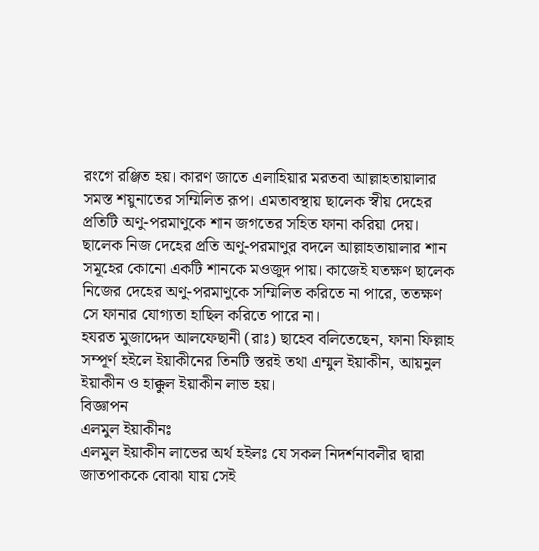রংগে রঞ্জিত হয়। কারণ জাতে এলাহিয়ার মরতবা আল্লাহতায়ালার সমস্ত শয়ুনাতের সম্মিলিত রূপ। এমতাবস্থায় ছালেক স্বীয় দেহের প্রতিটি অণু-পরমাণুকে শান জগতের সহিত ফানা করিয়া দেয়। ছালেক নিজ দেহের প্রতি অণু-পরমাণুর বদলে আল্লাহতায়ালার শান সমূহের কোনো একটি শানকে মওজুদ পায়। কাজেই যতক্ষণ ছালেক নিজের দেহের অণু-পরমাণুকে সম্মিলিত করিতে না পারে, ততক্ষণ সে ফানার যোগ্যতা হাছিল করিতে পারে না।
হযরত মুজাদ্দেদ আলফেছানী (রাঃ) ছাহেব বলিতেছেন, ফানা ফিল্লাহ সম্পূর্ণ হইলে ইয়াকীনের তিনটি স্তরই তথা এম্মুল ইয়াকীন, আয়নুল ইয়াকীন ও হাক্কুল ইয়াকীন লাভ হয়।
বিজ্ঞাপন
এলমুল ইয়াকীনঃ
এলমুল ইয়াকীন লাভের অর্থ হইলঃ যে সকল নিদর্শনাবলীর দ্বারা জাতপাককে বোঝা যায় সেই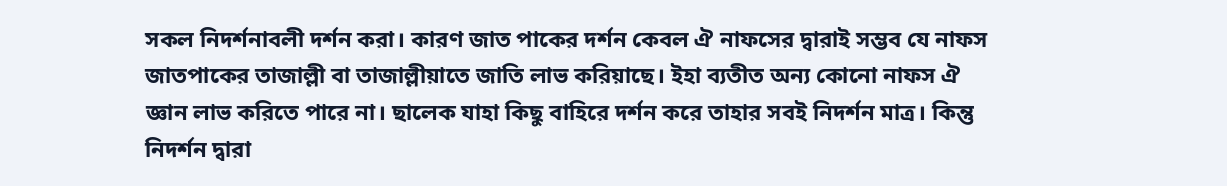সকল নিদর্শনাবলী দর্শন করা। কারণ জাত পাকের দর্শন কেবল ঐ নাফসের দ্বারাই সম্ভব যে নাফস জাতপাকের তাজাল্লী বা তাজাল্লীয়াতে জাতি লাভ করিয়াছে। ইহা ব্যতীত অন্য কোনো নাফস ঐ জ্ঞান লাভ করিতে পারে না। ছালেক যাহা কিছু বাহিরে দর্শন করে তাহার সবই নিদর্শন মাত্র। কিন্তু নিদর্শন দ্বারা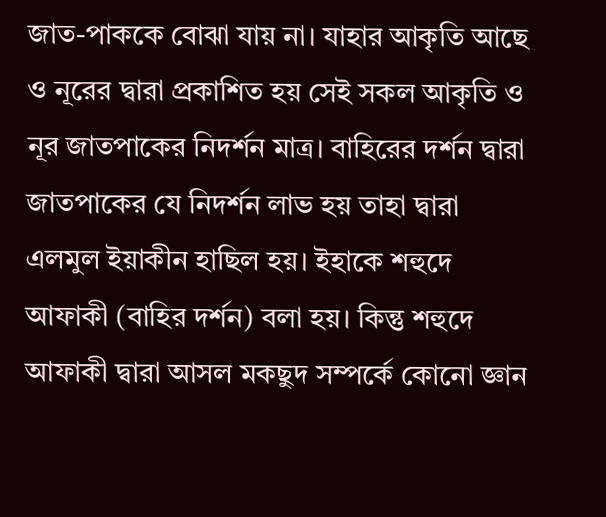জাত-পাককে বোঝা যায় না। যাহার আকৃতি আছে ও নূরের দ্বারা প্রকাশিত হয় সেই সকল আকৃতি ও নূর জাতপাকের নিদর্শন মাত্র। বাহিরের দর্শন দ্বারা জাতপাকের যে নিদর্শন লাভ হয় তাহা দ্বারা এলমুল ইয়াকীন হাছিল হয়। ইহাকে শহুদে আফাকী (বাহির দর্শন) বলা হয়। কিন্তু শহুদে আফাকী দ্বারা আসল মকছুদ সম্পর্কে কোনো জ্ঞান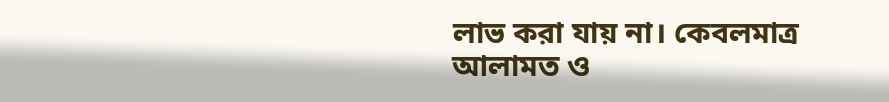লাভ করা যায় না। কেবলমাত্র আলামত ও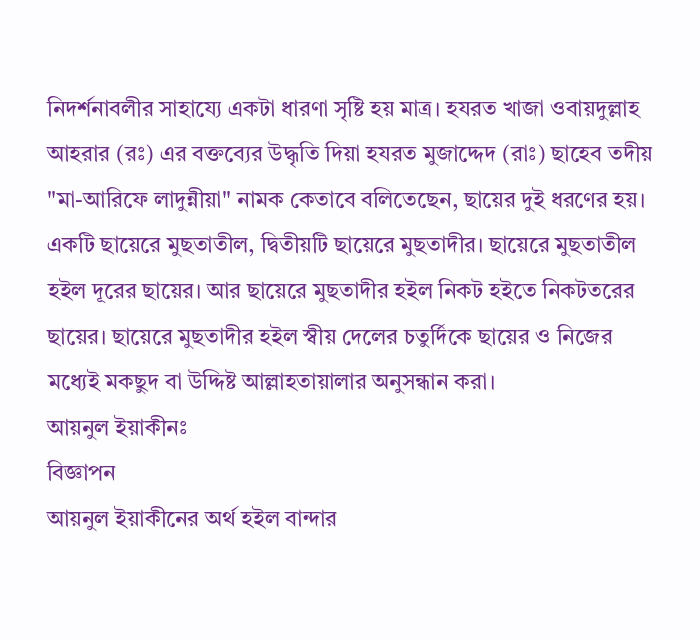নিদর্শনাবলীর সাহায্যে একটা ধারণা সৃষ্টি হয় মাত্র। হযরত খাজা ওবায়দুল্লাহ আহরার (রঃ) এর বক্তব্যের উদ্ধৃতি দিয়া হযরত মুজাদ্দেদ (রাঃ) ছাহেব তদীয় "মা-আরিফে লাদুন্নীয়া" নামক কেতাবে বলিতেছেন, ছায়ের দুই ধরণের হয়। একটি ছায়েরে মুছতাতীল, দ্বিতীয়টি ছায়েরে মুছতাদীর। ছায়েরে মুছতাতীল হইল দূরের ছায়ের। আর ছায়েরে মুছতাদীর হইল নিকট হইতে নিকটতরের ছায়ের। ছায়েরে মুছতাদীর হইল স্বীয় দেলের চতুর্দিকে ছায়ের ও নিজের মধ্যেই মকছুদ বা উদ্দিষ্ট আল্লাহতায়ালার অনুসন্ধান করা।
আয়নুল ইয়াকীনঃ
বিজ্ঞাপন
আয়নুল ইয়াকীনের অর্থ হইল বান্দার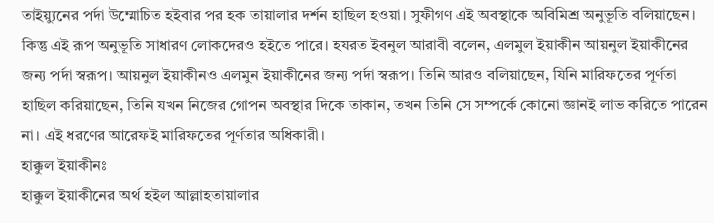তাইয়্যুনের পর্দা উম্মোচিত হইবার পর হক তায়ালার দর্শন হাছিল হওয়া। সুফীগণ এই অবস্থাকে অবিমিশ্র অনুভূতি বলিয়াছেন। কিন্তু এই রূপ অনুভূতি সাধারণ লোকদেরও হইতে পারে। হযরত ইবনুল আরাবী বলেন, এলমুল ইয়াকীন আয়নুল ইয়াকীনের জন্য পর্দা স্বরূপ। আয়নুল ইয়াকীনও এলমুন ইয়াকীনের জন্য পর্দা স্বরূপ। তিনি আরও বলিয়াছেন, যিনি মারিফতের পূর্ণতা হাছিল করিয়াছেন, তিনি যখন নিজের গোপন অবস্থার দিকে তাকান, তখন তিনি সে সম্পর্কে কোনো জ্ঞানই লাভ করিতে পারেন না। এই ধরণের আরেফই মারিফতের পূর্ণতার অধিকারী।
হাক্কুল ইয়াকীনঃ
হাক্কুল ইয়াকীনের অর্থ হইল আল্লাহতায়ালার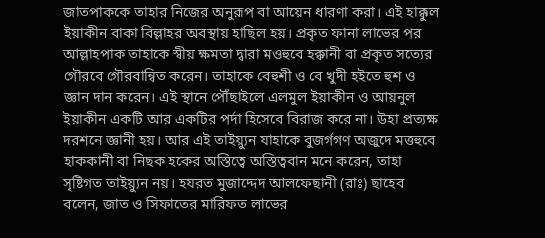জাতপাককে তাহার নিজের অনুরূপ বা আয়েন ধারণা করা। এই হাক্কুল ইয়াকীন বাকা বিল্লাহর অবস্থায় হাছিল হয়। প্রকৃত ফানা লাভের পর আল্লাহপাক তাহাকে স্বীয় ক্ষমতা দ্বারা মওহুবে হক্কানী বা প্রকৃত সত্যের গৌরবে গৌরবান্বিত করেন। তাহাকে বেহুশী ও বে খুদী হইতে হুশ ও জ্ঞান দান করেন। এই স্থানে পৌঁছাইলে এলমুল ইয়াকীন ও আয়নুল ইয়াকীন একটি আর একটির পর্দা হিসেবে বিরাজ করে না। উহা প্রত্যক্ষ দরশনে জ্ঞানী হয়। আর এই তাইয়্যুন যাহাকে বুজর্গগণ অজুদে মত্তহুবে হাককানী বা নিছক হকের অস্তিত্বে অস্তিত্ববান মনে করেন, তাহা সৃষ্টিগত তাইয়্যুন নয়। হযরত মুজাদ্দেদ আলফেছানী (রাঃ) ছাহেব বলেন, জাত ও সিফাতের মারিফত লাভের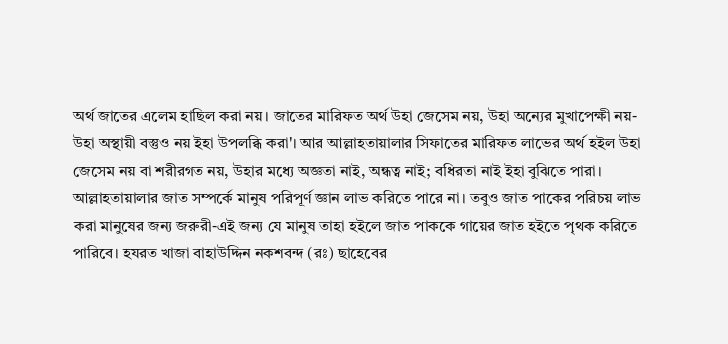অর্থ জাতের এলেম হাছিল করা নয়। জাতের মারিফত অর্থ উহা জেসেম নয়, উহা অন্যের মুখাপেক্ষী নয়-উহা অস্থায়ী বস্তুও নয় ইহা উপলব্ধি করা'। আর আল্লাহতায়ালার সিফাতের মারিফত লাভের অর্থ হইল উহা জেসেম নয় বা শরীরগত নয়, উহার মধ্যে অজ্ঞতা নাই, অন্ধত্ব নাই; বধিরতা নাই ইহা বুঝিতে পারা। আল্লাহতায়ালার জাত সম্পর্কে মানুষ পরিপূর্ণ জ্ঞান লাভ করিতে পারে না। তবুও জাত পাকের পরিচয় লাভ করা মানুষের জন্য জরুরী-এই জন্য যে মানুষ তাহা হইলে জাত পাককে গায়ের জাত হইতে পৃথক করিতে পারিবে। হযরত খাজা বাহাউদ্দিন নকশবন্দ (রঃ) ছাহেবের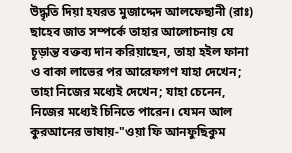উদ্ধৃতি দিয়া হযরত মুজাদ্দেদ আলফেছানী (রাঃ) ছাহেব জাত সম্পর্কে তাহার আলোচনায় যে চূড়ান্ত বক্তব্য দান করিয়াছেন, তাহা হইল ফানা ও বাকা লাভের পর আরেফগণ যাহা দেখেন; তাহা নিজের মধ্যেই দেখেন; যাহা চেনেন, নিজের মধ্যেই চিনিতে পারেন। যেমন আল কুরআনের ভাষায়-"ওয়া ফি আনফুছিকুম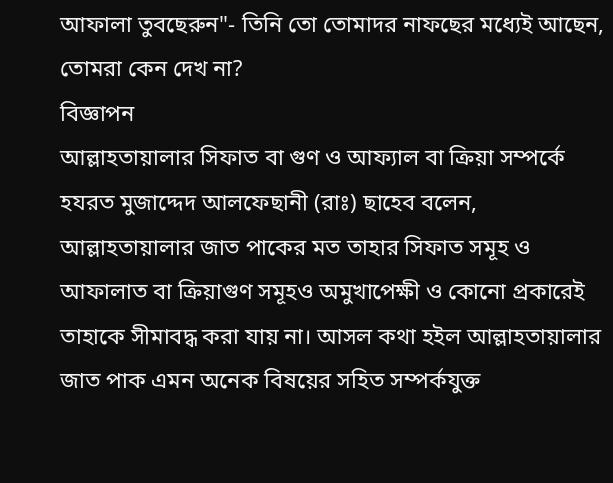আফালা তুবছেরুন"- তিনি তো তোমাদর নাফছের মধ্যেই আছেন, তোমরা কেন দেখ না?
বিজ্ঞাপন
আল্লাহতায়ালার সিফাত বা গুণ ও আফ্যাল বা ক্রিয়া সম্পর্কে হযরত মুজাদ্দেদ আলফেছানী (রাঃ) ছাহেব বলেন, আল্লাহতায়ালার জাত পাকের মত তাহার সিফাত সমূহ ও আফালাত বা ক্রিয়াগুণ সমূহও অমুখাপেক্ষী ও কোনো প্রকারেই তাহাকে সীমাবদ্ধ করা যায় না। আসল কথা হইল আল্লাহতায়ালার জাত পাক এমন অনেক বিষয়ের সহিত সম্পর্কযুক্ত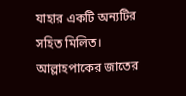যাহার একটি অন্যটির সহিত মিলিত। আল্লাহপাকের জাতের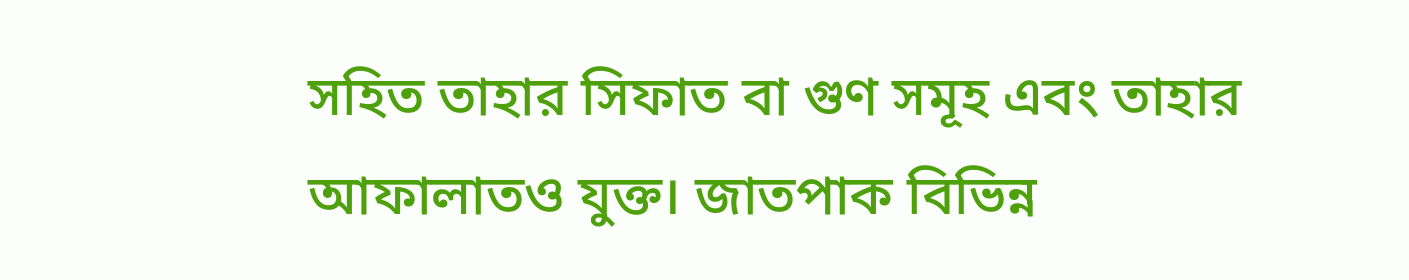সহিত তাহার সিফাত বা গুণ সমূহ এবং তাহার আফালাতও যুক্ত। জাতপাক বিভিন্ন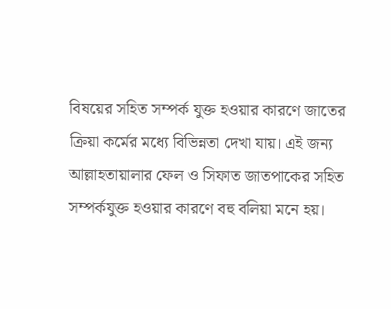বিষয়ের সহিত সম্পর্ক যুক্ত হওয়ার কারণে জাতের ক্রিয়া কর্মের মধ্যে বিভিন্নতা দেখা যায়। এই জন্য আল্লাহতায়ালার ফেল ও সিফাত জাতপাকের সহিত সম্পর্কযুক্ত হওয়ার কারণে বহু বলিয়া মনে হয়।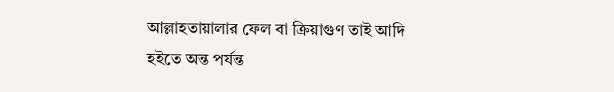আল্লাহতায়ালার ফেল বা ক্রিয়াগুণ তাই আদি হইতে অন্ত পর্যন্ত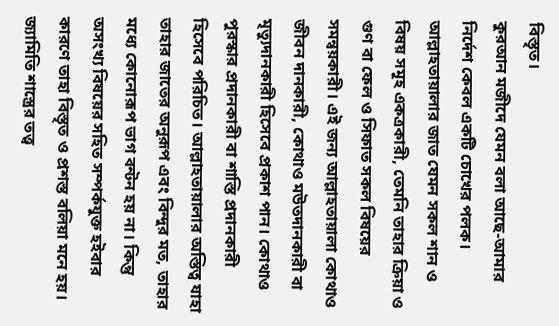বিস্তৃত।
কুরআন মজীদে যেমন বলা আছে-আমার নির্দেশ কেবল একটি চোখের পলক। আল্লাহতায়ালার জাত যেমন সকল শান ও বিষয় সমূহ একত্রকারী, তেমনি তাহার ক্রিয়া ও গুণ বা ফেল ও সিফাত সকল বিষয়ের সমন্বয়কারী। এই জন্য আল্লাহতায়ালা কোথাও জীবন দানকারী, কোথাও মউতদানকারী বা মৃত্যুদানকারী হিসেবে প্রকাশ পান। কোথাও পুরস্কার প্রদানকারী বা শাস্তি প্রদানকারী হিসেবে পরিচিত। আল্লাহতায়ালার অস্তিত্ব যাহা তাহার জাতের অনুরূপ এবং বিন্দুর মত, তাহার মধ্যে কোনোরূপ ভাগ বন্টন হয় না। কিন্তু অসংখ্য বিষয়ের সহিত সম্পর্কযুক্ত হইবার কারণে তাহা বিস্তৃত ও প্রশস্ত বলিয়া মনে হয়। জ্যামিতি শাস্ত্রের তত্ত্ব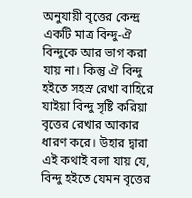অনুযায়ী বৃত্তের কেন্দ্র একটি মাত্র বিন্দু-ঐ বিন্দুকে আর ভাগ করা যায় না। কিন্তু ঐ বিন্দু হইতে সহস্র রেখা বাহিরে যাইয়া বিন্দু সৃষ্টি করিয়া বৃত্তের রেখার আকার ধারণ করে। উহার দ্বারা এই কথাই বলা যায় যে, বিন্দু হইতে যেমন বৃত্তের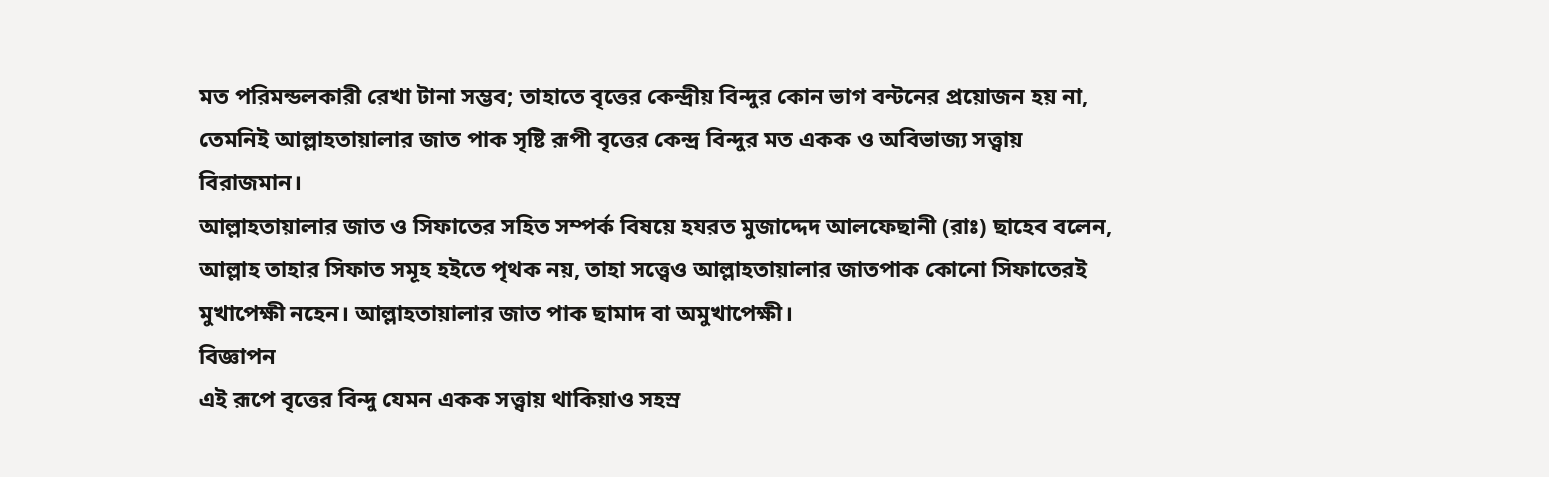মত পরিমন্ডলকারী রেখা টানা সম্ভব; তাহাতে বৃত্তের কেন্দ্রীয় বিন্দুর কোন ভাগ বন্টনের প্রয়োজন হয় না, তেমনিই আল্লাহতায়ালার জাত পাক সৃষ্টি রূপী বৃত্তের কেন্দ্র বিন্দুর মত একক ও অবিভাজ্য সত্ত্বায় বিরাজমান।
আল্লাহতায়ালার জাত ও সিফাতের সহিত সম্পর্ক বিষয়ে হযরত মুজাদ্দেদ আলফেছানী (রাঃ) ছাহেব বলেন, আল্লাহ তাহার সিফাত সমূহ হইতে পৃথক নয়, তাহা সত্ত্বেও আল্লাহতায়ালার জাতপাক কোনো সিফাতেরই মুখাপেক্ষী নহেন। আল্লাহতায়ালার জাত পাক ছামাদ বা অমুখাপেক্ষী।
বিজ্ঞাপন
এই রূপে বৃত্তের বিন্দু যেমন একক সত্ত্বায় থাকিয়াও সহস্র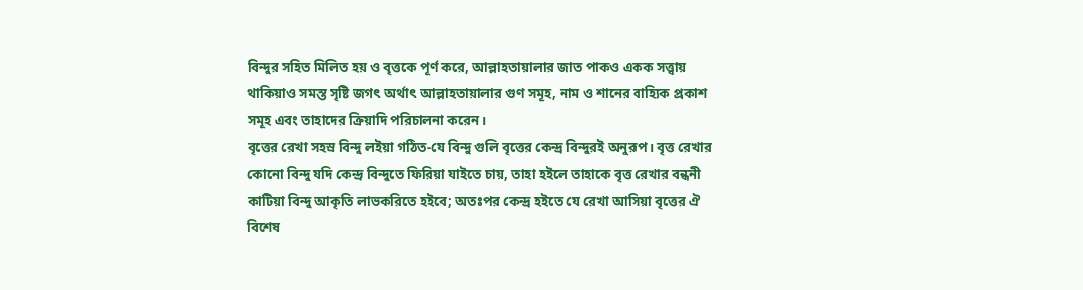বিন্দুর সহিত মিলিত হয় ও বৃত্তকে পূর্ণ করে, আল্লাহতায়ালার জাত পাকও একক সত্ত্বায় থাকিয়াও সমস্ত সৃষ্টি জগৎ অর্থাৎ আল্লাহতায়ালার গুণ সমূহ, নাম ও শানের বাহ্যিক প্রকাশ সমূহ এবং তাহাদের ক্রিয়াদি পরিচালনা করেন।
বৃত্তের রেখা সহস্র বিন্দু লইয়া গঠিত-যে বিন্দু গুলি বৃত্তের কেন্দ্র বিন্দুরই অনুরূপ। বৃত্ত রেখার কোনো বিন্দু যদি কেন্দ্র বিন্দুতে ফিরিয়া যাইতে চায়, তাহা হইলে তাহাকে বৃত্ত রেখার বন্ধনী কাটিয়া বিন্দু আকৃতি লাভকরিতে হইবে; অতঃপর কেন্দ্র হইতে যে রেখা আসিয়া বৃত্তের ঐ বিশেষ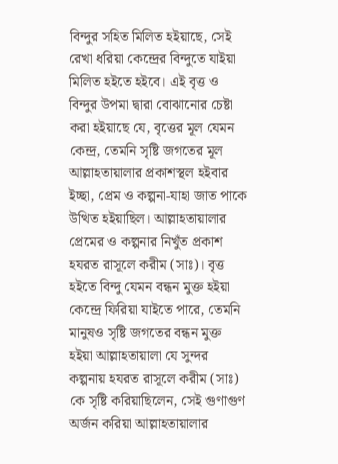বিন্দুর সহিত মিলিত হইয়াছে, সেই রেখা ধরিয়া কেন্দ্রের বিন্দুতে যাইয়া মিলিত হইতে হইবে। এই বৃত্ত ও বিন্দুর উপমা দ্বারা বোঝানোর চেষ্টা করা হইয়াছে যে, বৃত্তের মূল যেমন কেন্দ্র, তেমনি সৃষ্টি জগতের মূল আল্লাহতায়ালার প্রকাশস্থল হইবার ইচ্ছা, প্রেম ও কল্পনা-যাহা জাত পাকে উত্থিত হইয়াছিল। আল্লাহতায়ালার প্রেমের ও কল্পনার নিখুঁত প্রকাশ হযরত রাসূলে করীম (সাঃ)। বৃত্ত হইতে বিন্দু যেমন বন্ধন মুক্ত হইয়া কেন্দ্রে ফিরিয়া যাইতে পারে, তেমনি মানুষও সৃষ্টি জগতের বন্ধন মুক্ত হইয়া আল্লাহতায়ালা যে সুন্দর কল্পনায় হযরত রাসূলে করীম (সাঃ) কে সৃষ্টি করিয়াছিলেন, সেই গুণাগুণ অর্জন করিয়া আল্লাহতায়ালার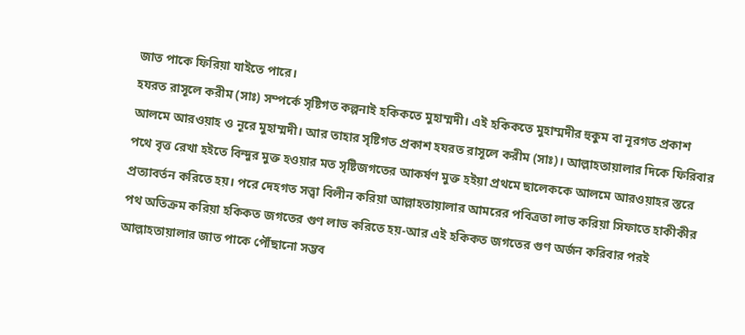জাত পাকে ফিরিয়া যাইতে পারে।
হযরত রাসূলে করীম (সাঃ) সম্পর্কে সৃষ্টিগত কল্পনাই হকিকতে মুহাম্মদী। এই হকিকতে মুহাম্মদীর হুকুম বা নূরগত প্রকাশ আলমে আরওয়াহ ও নূরে মুহাম্মদী। আর তাহার সৃষ্টিগত প্রকাশ হযরত রাসূলে করীম (সাঃ)। আল্লাহতায়ালার দিকে ফিরিবার পথে বৃত্ত রেখা হইতে বিন্দুর মুক্ত হওয়ার মত সৃষ্টিজগতের আকর্ষণ মুক্ত হইয়া প্রথমে ছালেককে আলমে আরওয়াহর স্তরে প্রত্যাবর্তন করিতে হয়। পরে দেহগত সত্ত্বা বিলীন করিয়া আল্লাহতায়ালার আমরের পবিত্রতা লাভ করিয়া সিফাতে হাকীকীর পথ অতিক্রম করিয়া হকিকত জগতের গুণ লাভ করিতে হয়-আর এই হকিকত জগতের গুণ অর্জন করিবার পরই আল্লাহতায়ালার জাত পাকে পৌঁছানো সম্ভব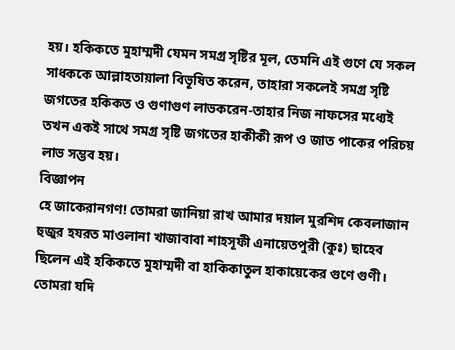হয়। হকিকতে মুহাম্মদী যেমন সমগ্র সৃষ্টির মূল, তেমনি এই গুণে যে সকল সাধককে আল্লাহতায়ালা বিভূষিত করেন, তাহারা সকলেই সমগ্র সৃষ্টি জগতের হকিকত ও গুণাগুণ লাভকরেন-তাহার নিজ নাফসের মধ্যেই তখন একই সাথে সমগ্র সৃষ্টি জগতের হাকীকী রূপ ও জাত পাকের পরিচয় লাভ সম্ভব হয়।
বিজ্ঞাপন
হে জাকেরানগণ! তোমরা জানিয়া রাখ আমার দয়াল মুরশিদ কেবলাজান হুজুর হযরত মাওলানা খাজাবাবা শাহসূফী এনায়েতপুরী (কুঃ) ছাহেব ছিলেন এই হকিকতে মুহাম্মদী বা হাকিকাতুল হাকায়েকের গুণে গুণী। তোমরা যদি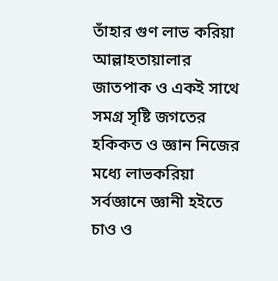তাঁহার গুণ লাভ করিয়া আল্লাহতায়ালার জাতপাক ও একই সাথে সমগ্র সৃষ্টি জগতের হকিকত ও জ্ঞান নিজের মধ্যে লাভকরিয়া সর্বজ্ঞানে জ্ঞানী হইতে চাও ও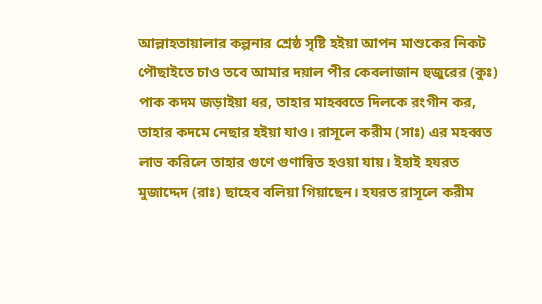আল্লাহতায়ালার কল্পনার শ্রেষ্ঠ সৃষ্টি হইয়া আপন মাশুকের নিকট পৌছাইতে চাও তবে আমার দয়াল পীর কেবলাজান হুজুরের (কুঃ) পাক কদম জড়াইয়া ধর, তাহার মাহব্বতে দিলকে রংগীন কর, তাহার কদমে নেছার হইয়া যাও। রাসূলে করীম (সাঃ) এর মহব্বত লাভ করিলে তাহার গুণে গুণান্বিত হওয়া যায়। ইহাই হযরত মুজাদ্দেদ (রাঃ) ছাহেব বলিয়া গিয়াছেন। হযরত রাসূলে করীম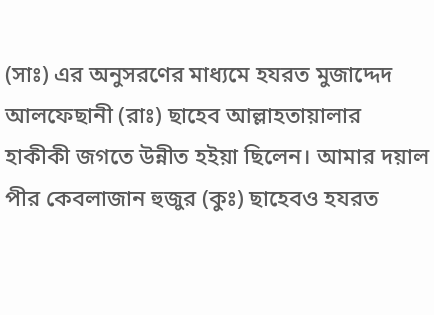(সাঃ) এর অনুসরণের মাধ্যমে হযরত মুজাদ্দেদ আলফেছানী (রাঃ) ছাহেব আল্লাহতায়ালার হাকীকী জগতে উন্নীত হইয়া ছিলেন। আমার দয়াল পীর কেবলাজান হুজুর (কুঃ) ছাহেবও হযরত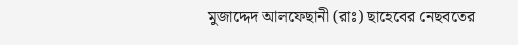মুজাদ্দেদ আলফেছানী (রাঃ) ছাহেবের নেছবতের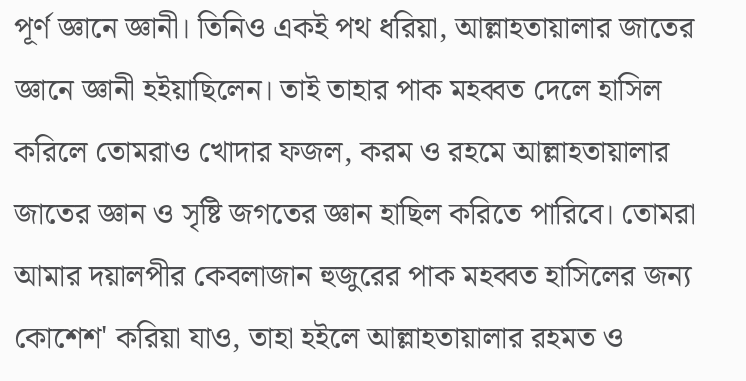পূর্ণ জ্ঞানে জ্ঞানী। তিনিও একই পথ ধরিয়া, আল্লাহতায়ালার জাতের জ্ঞানে জ্ঞানী হইয়াছিলেন। তাই তাহার পাক মহব্বত দেলে হাসিল করিলে তোমরাও খোদার ফজল, করম ও রহমে আল্লাহতায়ালার জাতের জ্ঞান ও সৃষ্টি জগতের জ্ঞান হাছিল করিতে পারিবে। তোমরা আমার দয়ালপীর কেবলাজান হুজুরের পাক মহব্বত হাসিলের জন্য কোশেশ' করিয়া যাও, তাহা হইলে আল্লাহতায়ালার রহমত ও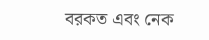বরকত এবং নেক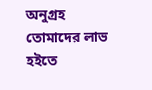অনুগ্রহ তোমাদের লাভ হইতে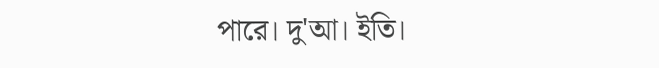পারে। দু'আ। ইতি।